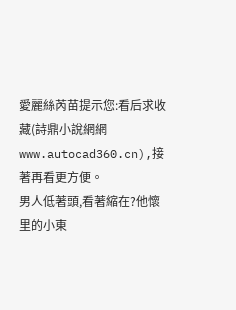愛麗絲芮苗提示您:看后求收藏(詩鼎小說網網www.autocad360.cn),接著再看更方便。
男人低著頭,看著縮在?他懷里的小東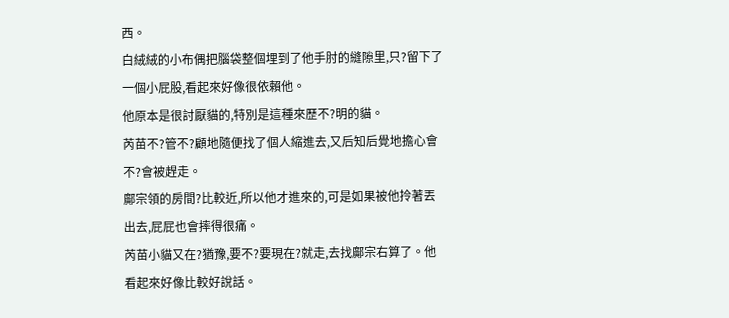西。
白絨絨的小布偶把腦袋整個埋到了他手肘的縫隙里,只?留下了一個小屁股,看起來好像很依賴他。
他原本是很討厭貓的,特別是這種來歷不?明的貓。
芮苗不?管不?顧地隨便找了個人縮進去,又后知后覺地擔心會不?會被趕走。
鄺宗領的房間?比較近,所以他才進來的,可是如果被他拎著丟出去,屁屁也會摔得很痛。
芮苗小貓又在?猶豫,要不?要現在?就走,去找鄺宗右算了。他看起來好像比較好說話。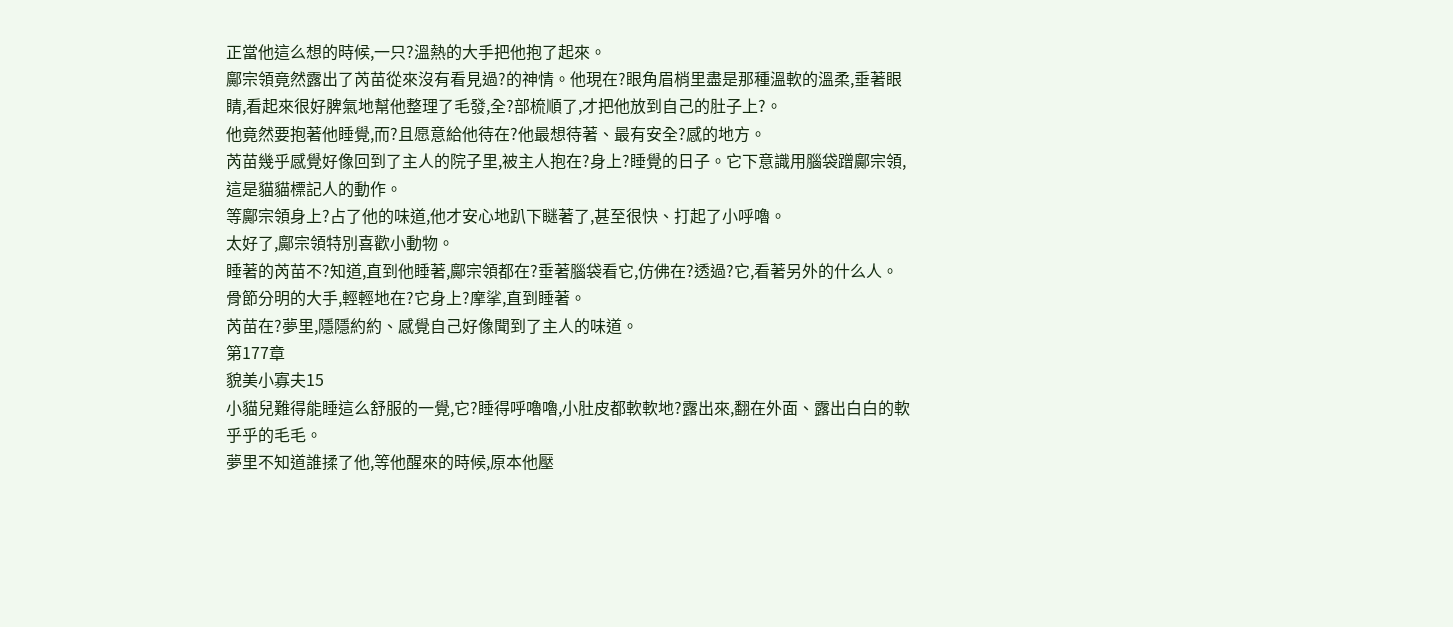正當他這么想的時候,一只?溫熱的大手把他抱了起來。
鄺宗領竟然露出了芮苗從來沒有看見過?的神情。他現在?眼角眉梢里盡是那種溫軟的溫柔,垂著眼睛,看起來很好脾氣地幫他整理了毛發,全?部梳順了,才把他放到自己的肚子上?。
他竟然要抱著他睡覺,而?且愿意給他待在?他最想待著、最有安全?感的地方。
芮苗幾乎感覺好像回到了主人的院子里,被主人抱在?身上?睡覺的日子。它下意識用腦袋蹭鄺宗領,這是貓貓標記人的動作。
等鄺宗領身上?占了他的味道,他才安心地趴下瞇著了,甚至很快、打起了小呼嚕。
太好了,鄺宗領特別喜歡小動物。
睡著的芮苗不?知道,直到他睡著,鄺宗領都在?垂著腦袋看它,仿佛在?透過?它,看著另外的什么人。
骨節分明的大手,輕輕地在?它身上?摩挲,直到睡著。
芮苗在?夢里,隱隱約約、感覺自己好像聞到了主人的味道。
第177章
貌美小寡夫15
小貓兒難得能睡這么舒服的一覺,它?睡得呼嚕嚕,小肚皮都軟軟地?露出來,翻在外面、露出白白的軟乎乎的毛毛。
夢里不知道誰揉了他,等他醒來的時候,原本他壓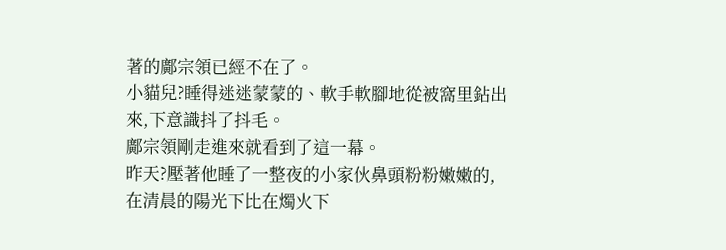著的鄺宗領已經不在了。
小貓兒?睡得迷迷蒙蒙的、軟手軟腳地從被窩里鉆出來,下意識抖了抖毛。
鄺宗領剛走進來就看到了這一幕。
昨天?壓著他睡了一整夜的小家伙鼻頭粉粉嫩嫩的,在清晨的陽光下比在燭火下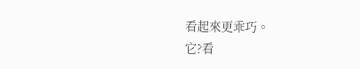看起來更乖巧。
它?看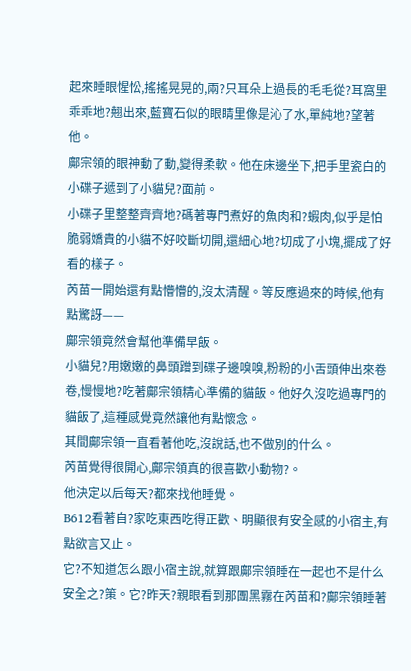起來睡眼惺忪,搖搖晃晃的,兩?只耳朵上過長的毛毛從?耳窩里乖乖地?翹出來,藍寶石似的眼睛里像是沁了水,單純地?望著他。
鄺宗領的眼神動了動,變得柔軟。他在床邊坐下,把手里瓷白的小碟子遞到了小貓兒?面前。
小碟子里整整齊齊地?碼著專門煮好的魚肉和?蝦肉,似乎是怕脆弱嬌貴的小貓不好咬斷切開,還細心地?切成了小塊,擺成了好看的樣子。
芮苗一開始還有點懵懵的,沒太清醒。等反應過來的時候,他有點驚訝——
鄺宗領竟然會幫他準備早飯。
小貓兒?用嫩嫩的鼻頭蹭到碟子邊嗅嗅,粉粉的小舌頭伸出來卷卷,慢慢地?吃著鄺宗領精心準備的貓飯。他好久沒吃過專門的貓飯了,這種感覺竟然讓他有點懷念。
其間鄺宗領一直看著他吃,沒說話,也不做別的什么。
芮苗覺得很開心,鄺宗領真的很喜歡小動物?。
他決定以后每天?都來找他睡覺。
B612看著自?家吃東西吃得正歡、明顯很有安全感的小宿主,有點欲言又止。
它?不知道怎么跟小宿主說,就算跟鄺宗領睡在一起也不是什么安全之?策。它?昨天?親眼看到那團黑霧在芮苗和?鄺宗領睡著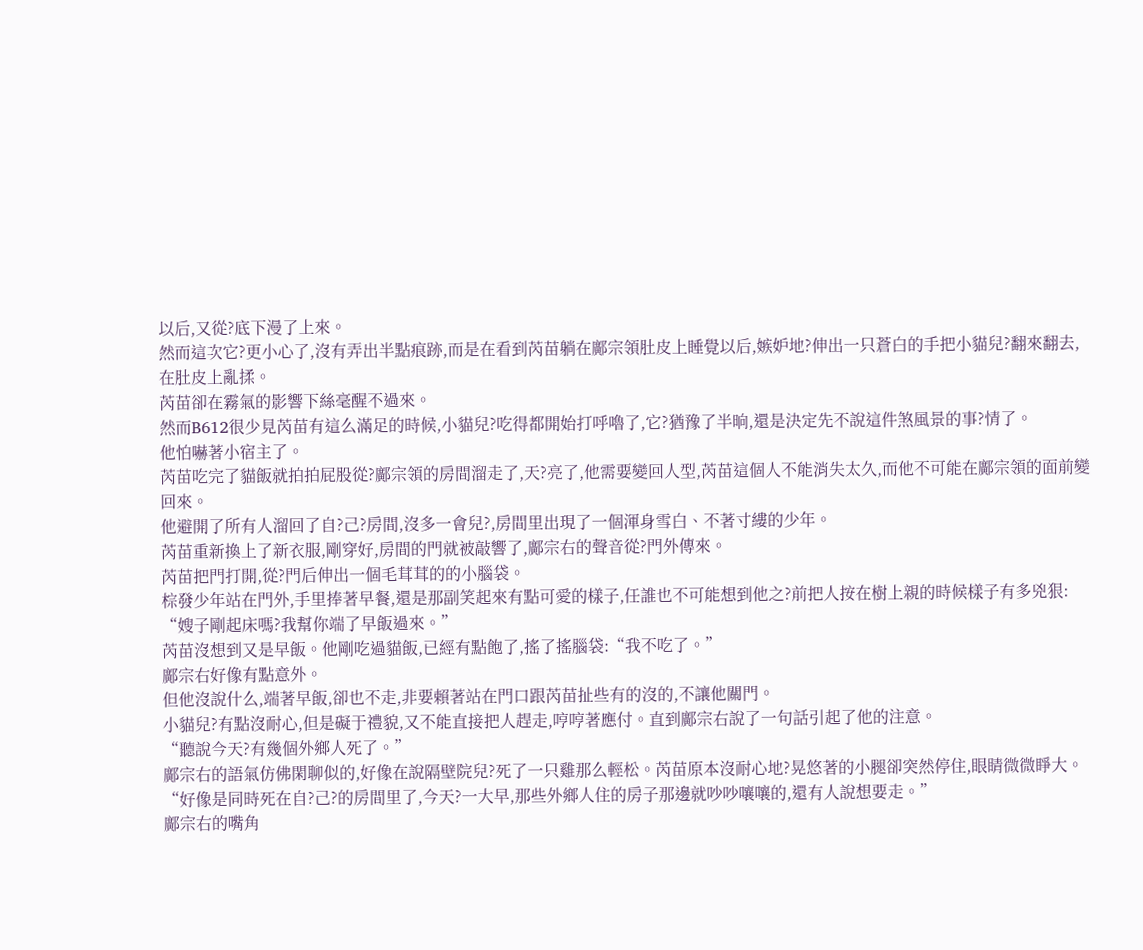以后,又從?底下漫了上來。
然而這次它?更小心了,沒有弄出半點痕跡,而是在看到芮苗躺在鄺宗領肚皮上睡覺以后,嫉妒地?伸出一只蒼白的手把小貓兒?翻來翻去,在肚皮上亂揉。
芮苗卻在霧氣的影響下絲毫醒不過來。
然而B612很少見芮苗有這么滿足的時候,小貓兒?吃得都開始打呼嚕了,它?猶豫了半晌,還是決定先不說這件煞風景的事?情了。
他怕嚇著小宿主了。
芮苗吃完了貓飯就拍拍屁股從?鄺宗領的房間溜走了,天?亮了,他需要變回人型,芮苗這個人不能消失太久,而他不可能在鄺宗領的面前變回來。
他避開了所有人溜回了自?己?房間,沒多一會兒?,房間里出現了一個渾身雪白、不著寸縷的少年。
芮苗重新換上了新衣服,剛穿好,房間的門就被敲響了,鄺宗右的聲音從?門外傳來。
芮苗把門打開,從?門后伸出一個毛茸茸的的小腦袋。
棕發少年站在門外,手里捧著早餐,還是那副笑起來有點可愛的樣子,任誰也不可能想到他之?前把人按在樹上親的時候樣子有多兇狠:
“嫂子剛起床嗎?我幫你端了早飯過來。”
芮苗沒想到又是早飯。他剛吃過貓飯,已經有點飽了,搖了搖腦袋:“我不吃了。”
鄺宗右好像有點意外。
但他沒說什么,端著早飯,卻也不走,非要賴著站在門口跟芮苗扯些有的沒的,不讓他關門。
小貓兒?有點沒耐心,但是礙于禮貌,又不能直接把人趕走,哼哼著應付。直到鄺宗右說了一句話引起了他的注意。
“聽說今天?有幾個外鄉人死了。”
鄺宗右的語氣仿佛閑聊似的,好像在說隔壁院兒?死了一只雞那么輕松。芮苗原本沒耐心地?晃悠著的小腿卻突然停住,眼睛微微睜大。
“好像是同時死在自?己?的房間里了,今天?一大早,那些外鄉人住的房子那邊就吵吵嚷嚷的,還有人說想要走。”
鄺宗右的嘴角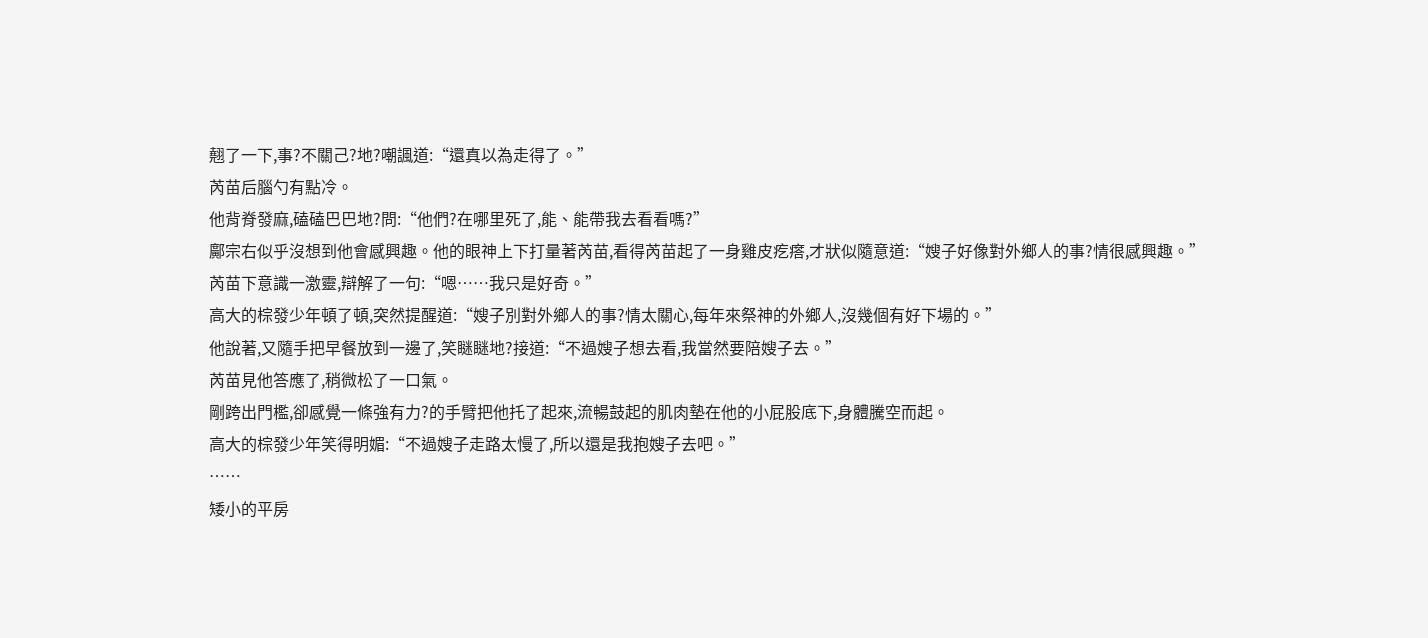翹了一下,事?不關己?地?嘲諷道:“還真以為走得了。”
芮苗后腦勺有點冷。
他背脊發麻,磕磕巴巴地?問:“他們?在哪里死了,能、能帶我去看看嗎?”
鄺宗右似乎沒想到他會感興趣。他的眼神上下打量著芮苗,看得芮苗起了一身雞皮疙瘩,才狀似隨意道:“嫂子好像對外鄉人的事?情很感興趣。”
芮苗下意識一激靈,辯解了一句:“嗯……我只是好奇。”
高大的棕發少年頓了頓,突然提醒道:“嫂子別對外鄉人的事?情太關心,每年來祭神的外鄉人,沒幾個有好下場的。”
他說著,又隨手把早餐放到一邊了,笑瞇瞇地?接道:“不過嫂子想去看,我當然要陪嫂子去。”
芮苗見他答應了,稍微松了一口氣。
剛跨出門檻,卻感覺一條強有力?的手臂把他托了起來,流暢鼓起的肌肉墊在他的小屁股底下,身體騰空而起。
高大的棕發少年笑得明媚:“不過嫂子走路太慢了,所以還是我抱嫂子去吧。”
……
矮小的平房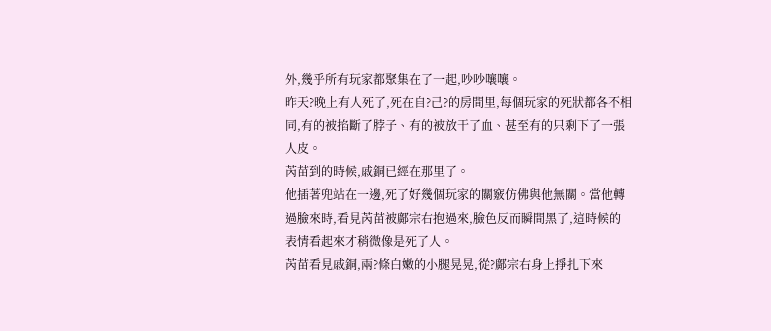外,幾乎所有玩家都聚集在了一起,吵吵嚷嚷。
昨天?晚上有人死了,死在自?己?的房間里,每個玩家的死狀都各不相同,有的被掐斷了脖子、有的被放干了血、甚至有的只剩下了一張人皮。
芮苗到的時候,戚銅已經在那里了。
他插著兜站在一邊,死了好幾個玩家的關竅仿佛與他無關。當他轉過臉來時,看見芮苗被鄺宗右抱過來,臉色反而瞬間黑了,這時候的表情看起來才稍微像是死了人。
芮苗看見戚銅,兩?條白嫩的小腿晃晃,從?鄺宗右身上掙扎下來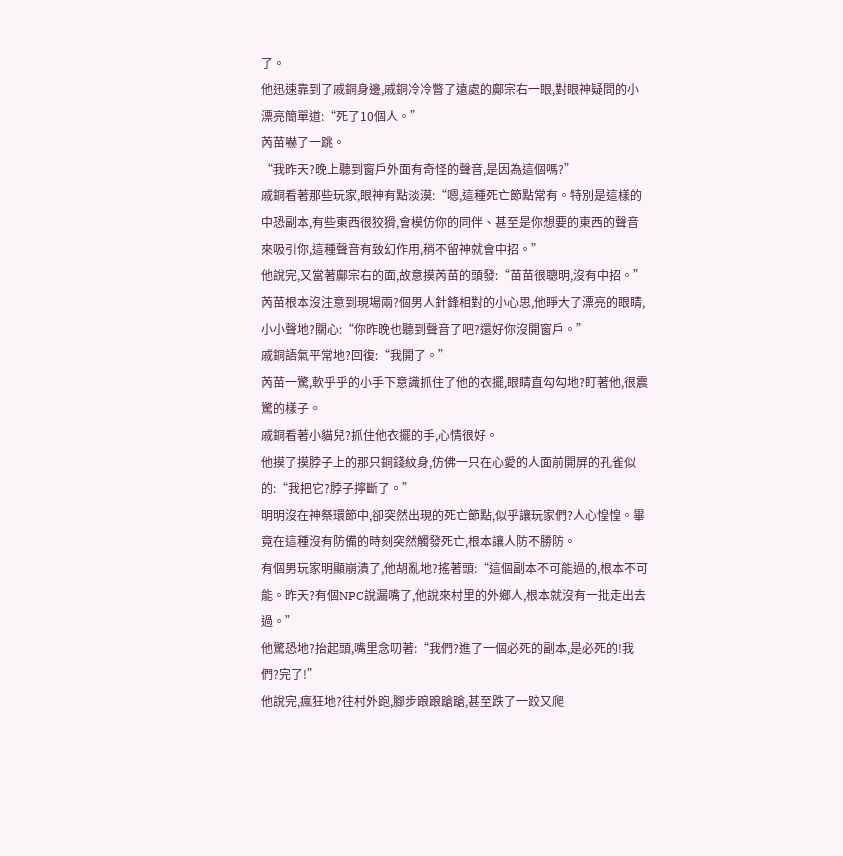了。
他迅速靠到了戚銅身邊,戚銅冷冷瞥了遠處的鄺宗右一眼,對眼神疑問的小漂亮簡單道:“死了10個人。”
芮苗嚇了一跳。
“我昨天?晚上聽到窗戶外面有奇怪的聲音,是因為這個嗎?”
戚銅看著那些玩家,眼神有點淡漠:“嗯,這種死亡節點常有。特別是這樣的中恐副本,有些東西很狡猾,會模仿你的同伴、甚至是你想要的東西的聲音來吸引你,這種聲音有致幻作用,稍不留神就會中招。”
他說完,又當著鄺宗右的面,故意摸芮苗的頭發:“苗苗很聰明,沒有中招。”
芮苗根本沒注意到現場兩?個男人針鋒相對的小心思,他睜大了漂亮的眼睛,小小聲地?關心:“你昨晚也聽到聲音了吧?還好你沒開窗戶。”
戚銅語氣平常地?回復:“我開了。”
芮苗一驚,軟乎乎的小手下意識抓住了他的衣擺,眼睛直勾勾地?盯著他,很震驚的樣子。
戚銅看著小貓兒?抓住他衣擺的手,心情很好。
他摸了摸脖子上的那只銅錢紋身,仿佛一只在心愛的人面前開屏的孔雀似的:“我把它?脖子擰斷了。”
明明沒在神祭環節中,卻突然出現的死亡節點,似乎讓玩家們?人心惶惶。畢竟在這種沒有防備的時刻突然觸發死亡,根本讓人防不勝防。
有個男玩家明顯崩潰了,他胡亂地?搖著頭:“這個副本不可能過的,根本不可能。昨天?有個NPC說漏嘴了,他說來村里的外鄉人,根本就沒有一批走出去過。”
他驚恐地?抬起頭,嘴里念叨著:“我們?進了一個必死的副本,是必死的!我們?完了!”
他說完,瘋狂地?往村外跑,腳步踉踉蹌蹌,甚至跌了一跤又爬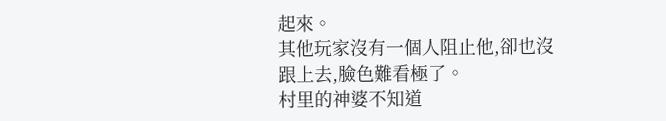起來。
其他玩家沒有一個人阻止他,卻也沒跟上去,臉色難看極了。
村里的神婆不知道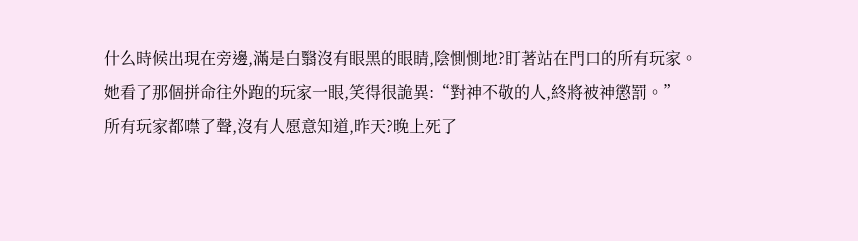什么時候出現在旁邊,滿是白翳沒有眼黑的眼睛,陰惻惻地?盯著站在門口的所有玩家。
她看了那個拼命往外跑的玩家一眼,笑得很詭異:“對神不敬的人,終將被神懲罰。”
所有玩家都噤了聲,沒有人愿意知道,昨天?晚上死了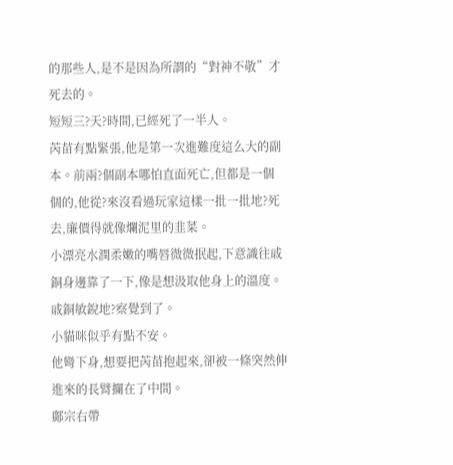的那些人,是不是因為所謂的“對神不敬”才死去的。
短短三?天?時間,已經死了一半人。
芮苗有點緊張,他是第一次進難度這么大的副本。前兩?個副本哪怕直面死亡,但都是一個個的,他從?來沒看過玩家這樣一批一批地?死去,廉價得就像爛泥里的韭菜。
小漂亮水潤柔嫩的嘴唇微微抿起,下意識往戚銅身邊靠了一下,像是想汲取他身上的溫度。
戚銅敏銳地?察覺到了。
小貓咪似乎有點不安。
他彎下身,想要把芮苗抱起來,卻被一條突然伸進來的長臂攔在了中間。
鄺宗右帶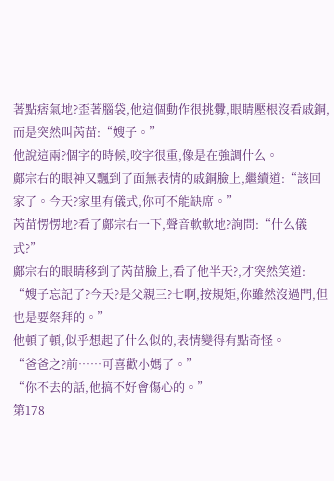著點痞氣地?歪著腦袋,他這個動作很挑釁,眼睛壓根沒看戚銅,而是突然叫芮苗:“嫂子。”
他說這兩?個字的時候,咬字很重,像是在強調什么。
鄺宗右的眼神又飄到了面無表情的戚銅臉上,繼續道:“該回家了。今天?家里有儀式,你可不能缺席。”
芮苗愣愣地?看了鄺宗右一下,聲音軟軟地?詢問:“什么儀式?”
鄺宗右的眼睛移到了芮苗臉上,看了他半天?,才突然笑道:
“嫂子忘記了?今天?是父親三?七啊,按規矩,你雖然沒過門,但也是要祭拜的。”
他頓了頓,似乎想起了什么似的,表情變得有點奇怪。
“爸爸之?前……可喜歡小媽了。”
“你不去的話,他搞不好會傷心的。”
第178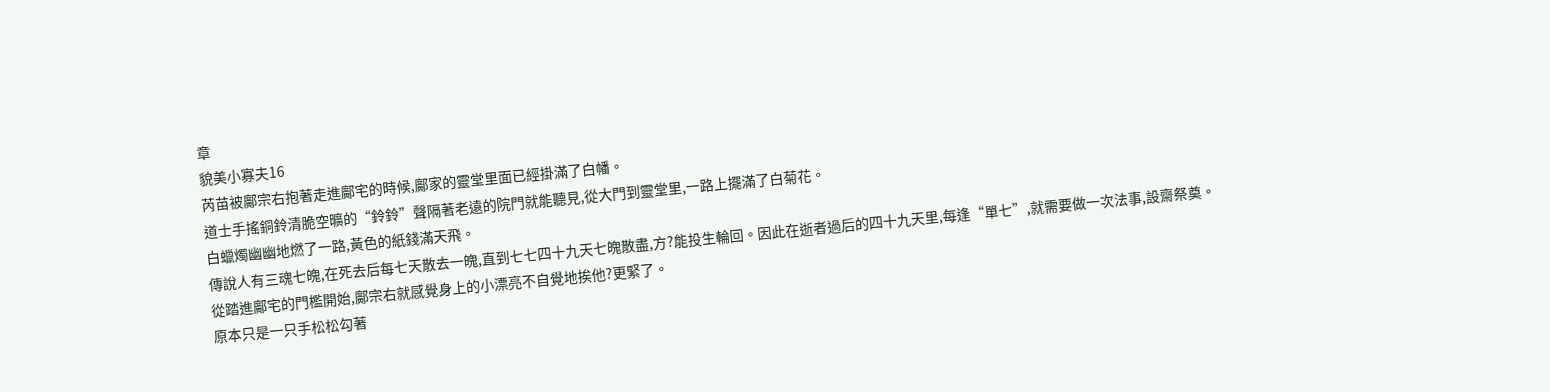章
貌美小寡夫16
芮苗被鄺宗右抱著走進鄺宅的時候,鄺家的靈堂里面已經掛滿了白幡。
道士手搖銅鈴清脆空曠的“鈴鈴”聲隔著老遠的院門就能聽見,從大門到靈堂里,一路上擺滿了白菊花。
白蠟燭幽幽地燃了一路,黃色的紙錢滿天飛。
傳說人有三魂七魄,在死去后每七天散去一魄,直到七七四十九天七魄散盡,方?能投生輪回。因此在逝者過后的四十九天里,每逢“單七”,就需要做一次法事,設齋祭奠。
從踏進鄺宅的門檻開始,鄺宗右就感覺身上的小漂亮不自覺地挨他?更緊了。
原本只是一只手松松勾著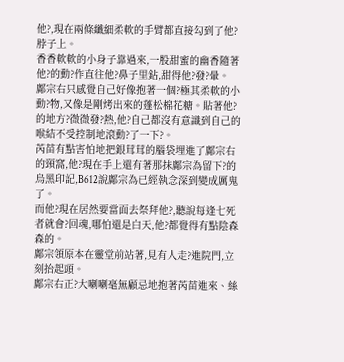他?,現在兩條纖細柔軟的手臂都直接勾到了他?脖子上。
香香軟軟的小身子靠過來,一股甜蜜的幽香隨著他?的動?作直往他?鼻子里鉆,甜得他?發?暈。
鄺宗右只感覺自己好像抱著一個?極其柔軟的小動?物,又像是剛烤出來的蓬松棉花糖。貼著他?的地方?微微發?熱,他?自己都沒有意識到自己的喉結不受控制地滾動?了一下?。
芮苗有點害怕地把銀茸茸的腦袋埋進了鄺宗右的頸窩,他?現在手上還有著那抹鄺宗為留下?的烏黑印記,B612說鄺宗為已經執念深到變成厲鬼了。
而他?現在居然要當面去祭拜他?,聽說每逢七死者就會?回魂,哪怕還是白天,他?都覺得有點陰森森的。
鄺宗領原本在靈堂前站著,見有人走?進院門,立刻抬起頭。
鄺宗右正?大喇喇毫無顧忌地抱著芮苗進來、絲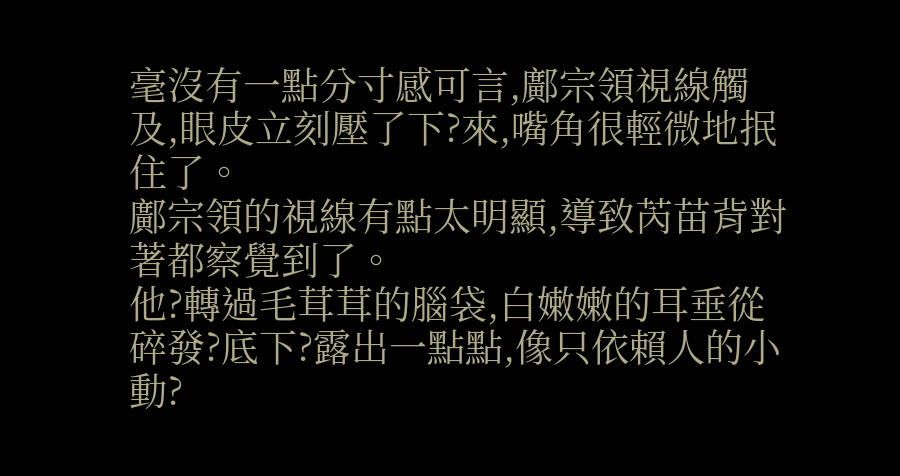毫沒有一點分寸感可言,鄺宗領視線觸及,眼皮立刻壓了下?來,嘴角很輕微地抿住了。
鄺宗領的視線有點太明顯,導致芮苗背對著都察覺到了。
他?轉過毛茸茸的腦袋,白嫩嫩的耳垂從碎發?底下?露出一點點,像只依賴人的小動?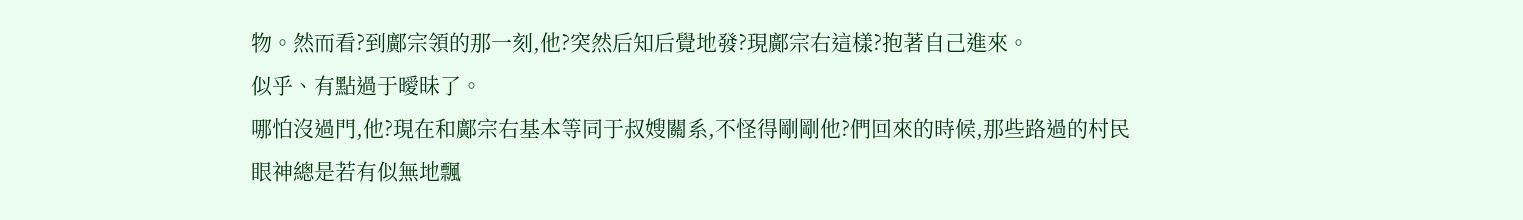物。然而看?到鄺宗領的那一刻,他?突然后知后覺地發?現鄺宗右這樣?抱著自己進來。
似乎、有點過于曖昧了。
哪怕沒過門,他?現在和鄺宗右基本等同于叔嫂關系,不怪得剛剛他?們回來的時候,那些路過的村民眼神總是若有似無地飄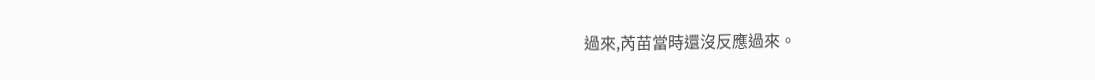過來,芮苗當時還沒反應過來。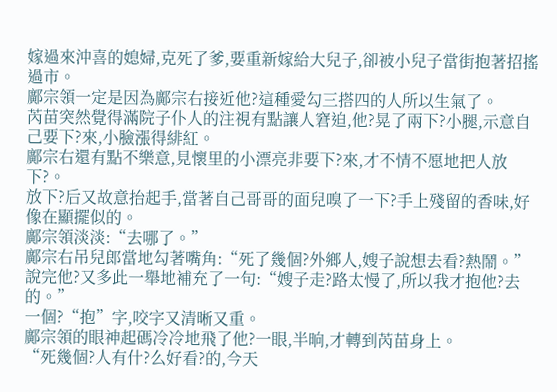嫁過來沖喜的媳婦,克死了爹,要重新嫁給大兒子,卻被小兒子當街抱著招搖過市。
鄺宗領一定是因為鄺宗右接近他?這種愛勾三搭四的人所以生氣了。
芮苗突然覺得滿院子仆人的注視有點讓人窘迫,他?晃了兩下?小腿,示意自己要下?來,小臉漲得緋紅。
鄺宗右還有點不樂意,見懷里的小漂亮非要下?來,才不情不愿地把人放下?。
放下?后又故意抬起手,當著自己哥哥的面兒嗅了一下?手上殘留的香味,好像在顯擺似的。
鄺宗領淡淡:“去哪了。”
鄺宗右吊兒郎當地勾著嘴角:“死了幾個?外鄉人,嫂子說想去看?熱鬧。”
說完他?又多此一舉地補充了一句:“嫂子走?路太慢了,所以我才抱他?去的。”
一個?“抱”字,咬字又清晰又重。
鄺宗領的眼神起碼冷冷地飛了他?一眼,半晌,才轉到芮苗身上。
“死幾個?人有什?么好看?的,今天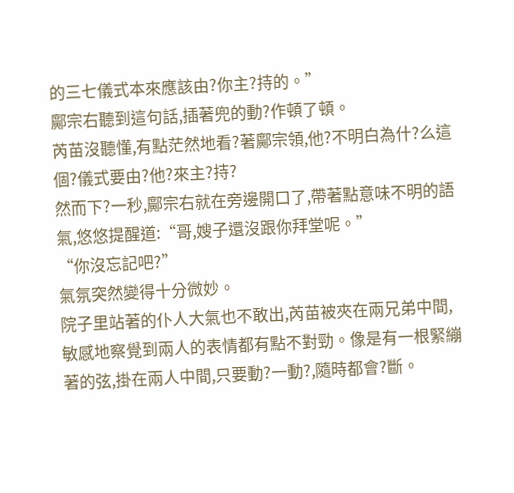的三七儀式本來應該由?你主?持的。”
鄺宗右聽到這句話,插著兜的動?作頓了頓。
芮苗沒聽懂,有點茫然地看?著鄺宗領,他?不明白為什?么這個?儀式要由?他?來主?持?
然而下?一秒,鄺宗右就在旁邊開口了,帶著點意味不明的語氣,悠悠提醒道:“哥,嫂子還沒跟你拜堂呢。”
“你沒忘記吧?”
氣氛突然變得十分微妙。
院子里站著的仆人大氣也不敢出,芮苗被夾在兩兄弟中間,敏感地察覺到兩人的表情都有點不對勁。像是有一根緊繃著的弦,掛在兩人中間,只要動?一動?,隨時都會?斷。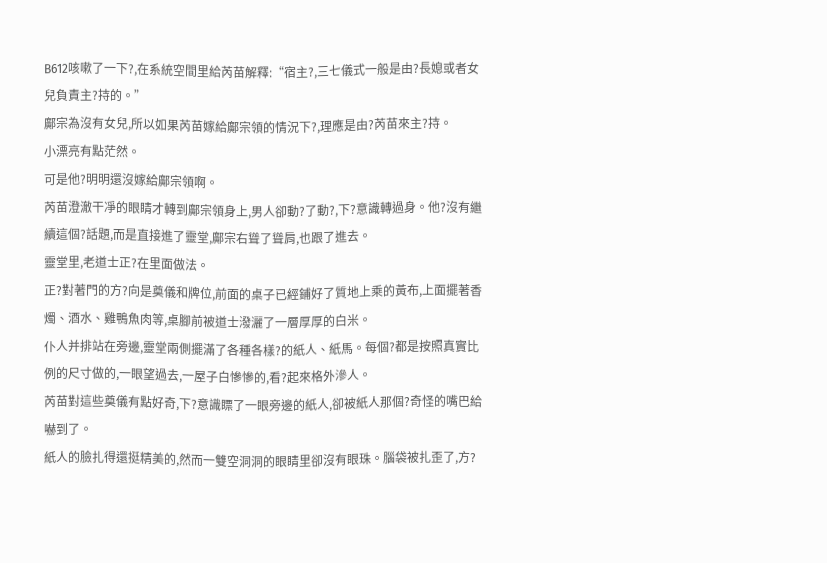B612咳嗽了一下?,在系統空間里給芮苗解釋:“宿主?,三七儀式一般是由?長媳或者女兒負責主?持的。”
鄺宗為沒有女兒,所以如果芮苗嫁給鄺宗領的情況下?,理應是由?芮苗來主?持。
小漂亮有點茫然。
可是他?明明還沒嫁給鄺宗領啊。
芮苗澄澈干凈的眼睛才轉到鄺宗領身上,男人卻動?了動?,下?意識轉過身。他?沒有繼續這個?話題,而是直接進了靈堂,鄺宗右聳了聳肩,也跟了進去。
靈堂里,老道士正?在里面做法。
正?對著門的方?向是奠儀和牌位,前面的桌子已經鋪好了質地上乘的黃布,上面擺著香燭、酒水、雞鴨魚肉等,桌腳前被道士潑灑了一層厚厚的白米。
仆人并排站在旁邊,靈堂兩側擺滿了各種各樣?的紙人、紙馬。每個?都是按照真實比例的尺寸做的,一眼望過去,一屋子白慘慘的,看?起來格外滲人。
芮苗對這些奠儀有點好奇,下?意識瞟了一眼旁邊的紙人,卻被紙人那個?奇怪的嘴巴給嚇到了。
紙人的臉扎得還挺精美的,然而一雙空洞洞的眼睛里卻沒有眼珠。腦袋被扎歪了,方?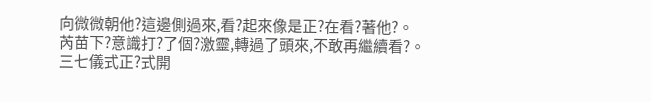向微微朝他?這邊側過來,看?起來像是正?在看?著他?。
芮苗下?意識打?了個?激靈,轉過了頭來,不敢再繼續看?。
三七儀式正?式開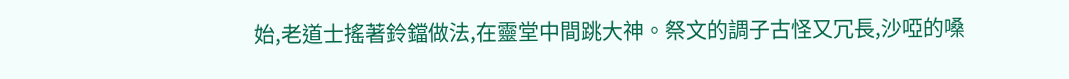始,老道士搖著鈴鐺做法,在靈堂中間跳大神。祭文的調子古怪又冗長,沙啞的嗓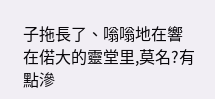子拖長了、嗡嗡地在響在偌大的靈堂里,莫名?有點滲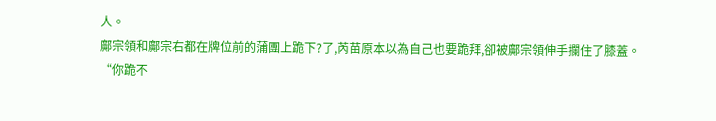人。
鄺宗領和鄺宗右都在牌位前的蒲團上跪下?了,芮苗原本以為自己也要跪拜,卻被鄺宗領伸手攔住了膝蓋。
“你跪不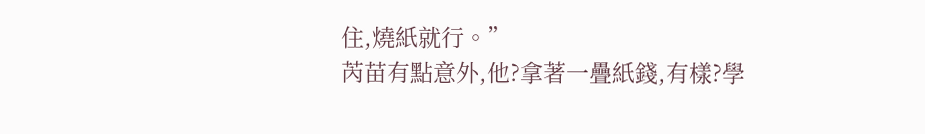住,燒紙就行。”
芮苗有點意外,他?拿著一疊紙錢,有樣?學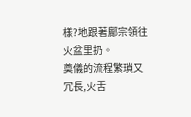樣?地跟著鄺宗領往火盆里扔。
奠儀的流程繁瑣又冗長,火舌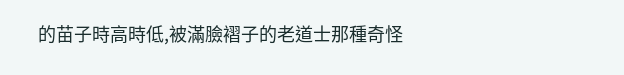的苗子時高時低,被滿臉褶子的老道士那種奇怪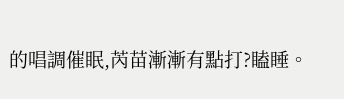的唱調催眠,芮苗漸漸有點打?瞌睡。